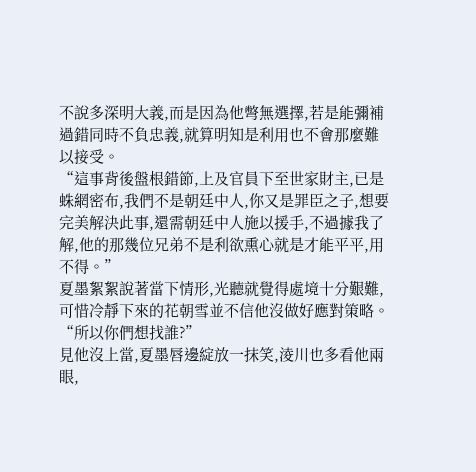不說多深明大義,而是因為他彆無選擇,若是能彌補過錯同時不負忠義,就算明知是利用也不會那麼難以接受。
“這事背後盤根錯節,上及官員下至世家財主,已是蛛網密布,我們不是朝廷中人,你又是罪臣之子,想要完美解決此事,還需朝廷中人施以援手,不過據我了解,他的那幾位兄弟不是利欲熏心就是才能平平,用不得。”
夏墨絮絮說著當下情形,光聽就覺得處境十分艱難,可惜冷靜下來的花朝雪並不信他沒做好應對策略。
“所以你們想找誰?”
見他沒上當,夏墨唇邊綻放一抹笑,淩川也多看他兩眼,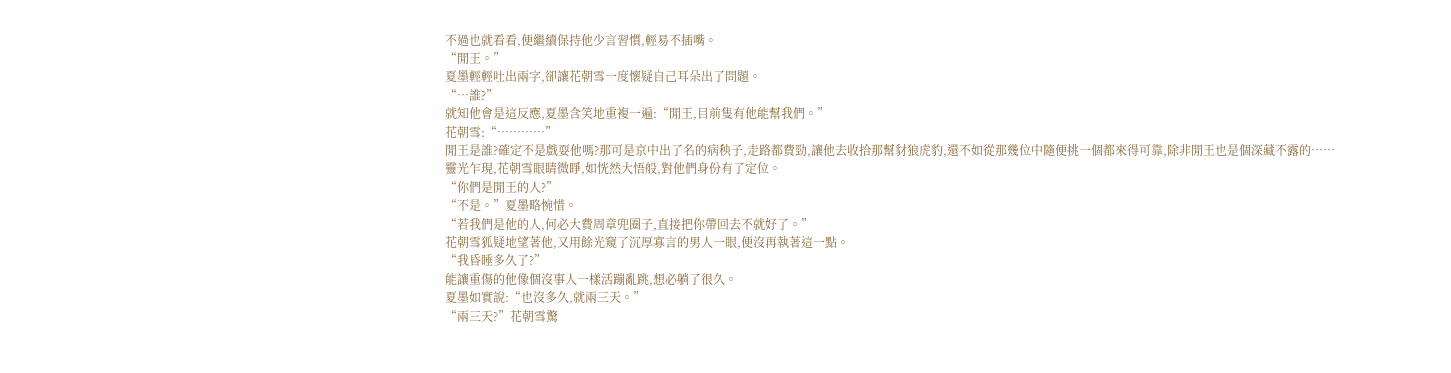不過也就看看,便繼續保持他少言習慣,輕易不插嘴。
“閒王。”
夏墨輕輕吐出兩字,卻讓花朝雪一度懷疑自己耳朵出了問題。
“…誰?”
就知他會是這反應,夏墨含笑地重複一遍:“閒王,目前隻有他能幫我們。”
花朝雪:“…………”
閒王是誰?確定不是戲耍他嗎?那可是京中出了名的病秧子,走路都費勁,讓他去收拾那幫豺狼虎豹,還不如從那幾位中隨便挑一個都來得可靠,除非閒王也是個深藏不露的……
靈光乍現,花朝雪眼睛微睜,如恍然大悟般,對他們身份有了定位。
“你們是閒王的人?”
“不是。”夏墨略惋惜。
“若我們是他的人,何必大費周章兜圈子,直接把你帶回去不就好了。”
花朝雪狐疑地望著他,又用餘光窺了沉厚寡言的男人一眼,便沒再執著這一點。
“我昏睡多久了?”
能讓重傷的他像個沒事人一樣活蹦亂跳,想必躺了很久。
夏墨如實說:“也沒多久,就兩三天。”
“兩三天?”花朝雪驚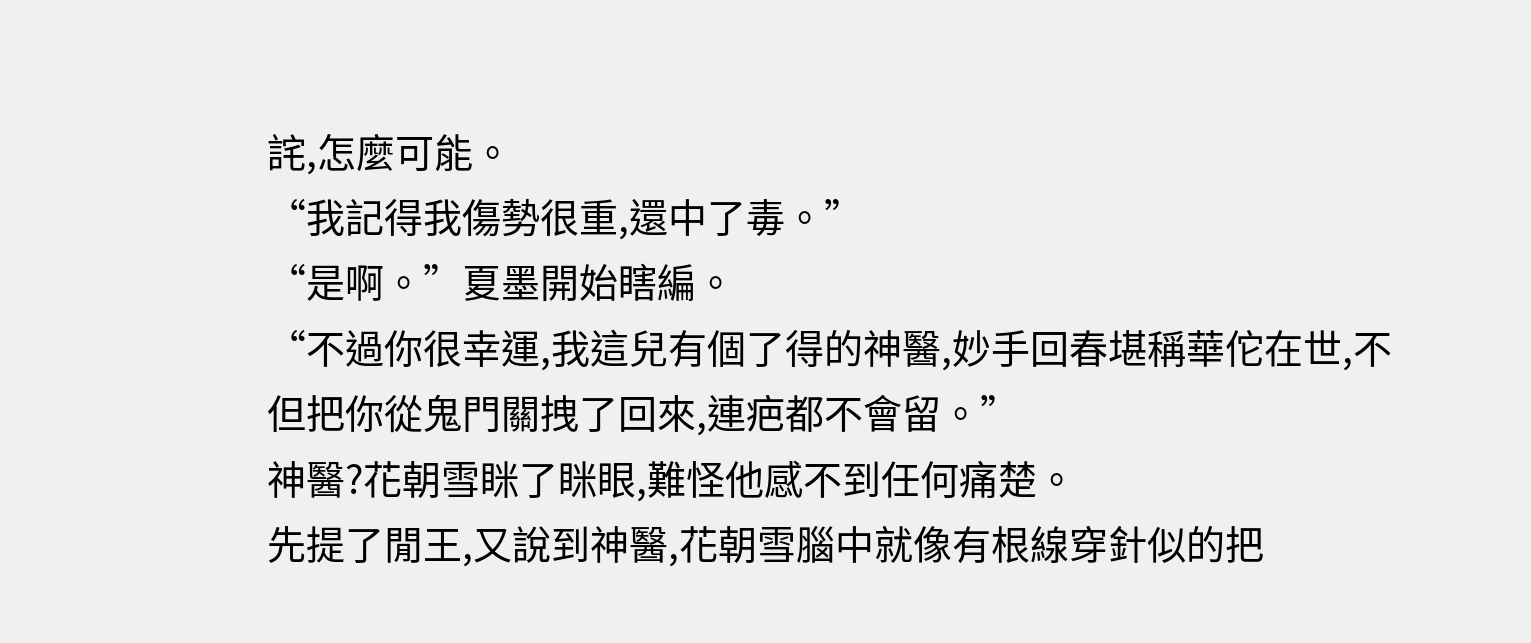詫,怎麼可能。
“我記得我傷勢很重,還中了毒。”
“是啊。”夏墨開始瞎編。
“不過你很幸運,我這兒有個了得的神醫,妙手回春堪稱華佗在世,不但把你從鬼門關拽了回來,連疤都不會留。”
神醫?花朝雪眯了眯眼,難怪他感不到任何痛楚。
先提了閒王,又說到神醫,花朝雪腦中就像有根線穿針似的把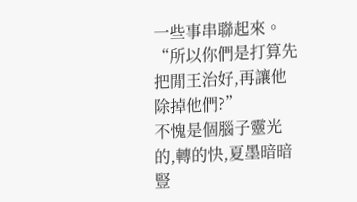一些事串聯起來。
“所以你們是打算先把閒王治好,再讓他除掉他們?”
不愧是個腦子靈光的,轉的快,夏墨暗暗豎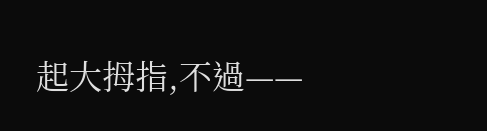起大拇指,不過——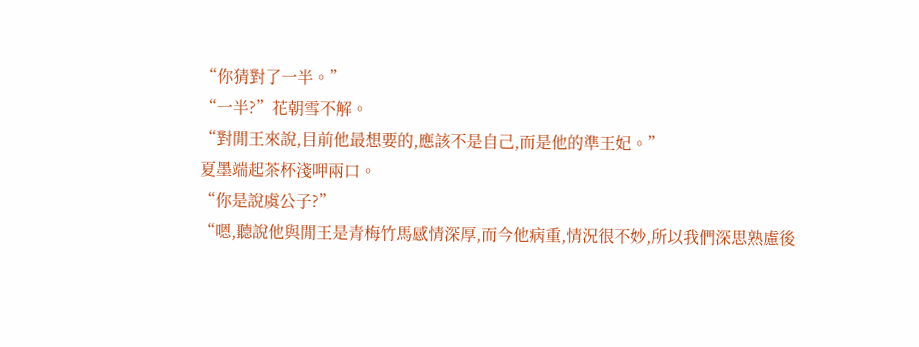“你猜對了一半。”
“一半?”花朝雪不解。
“對閒王來說,目前他最想要的,應該不是自己,而是他的準王妃。”
夏墨端起茶杯淺呷兩口。
“你是說虞公子?”
“嗯,聽說他與閒王是青梅竹馬感情深厚,而今他病重,情況很不妙,所以我們深思熟慮後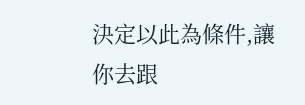決定以此為條件,讓你去跟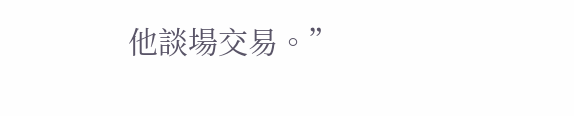他談場交易。”